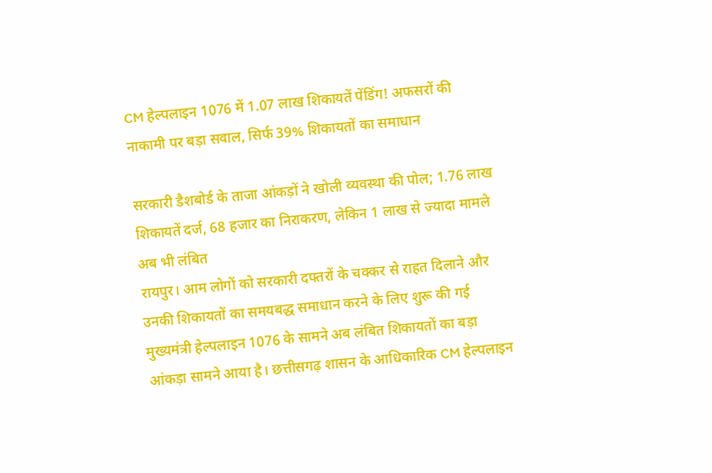CM हेल्पलाइन 1076 में 1.07 लाख शिकायतें पेंडिंग! अफसरों की नाकामी पर बड़ा सवाल, सिर्फ 39% शिकायतों का समाधान

सरकारी डैशबोर्ड के ताजा आंकड़ों ने खोली व्यवस्था की पोल; 1.76 लाख शिकायतें दर्ज, 68 हजार का निराकरण, लेकिन 1 लाख से ज्यादा मामले अब भी लंबित
रायपुर। आम लोगों को सरकारी दफ्तरों के चक्कर से राहत दिलाने और उनकी शिकायतों का समयबद्ध समाधान करने के लिए शुरू की गई मुख्यमंत्री हेल्पलाइन 1076 के सामने अब लंबित शिकायतों का बड़ा आंकड़ा सामने आया है। छत्तीसगढ़ शासन के आधिकारिक CM हेल्पलाइन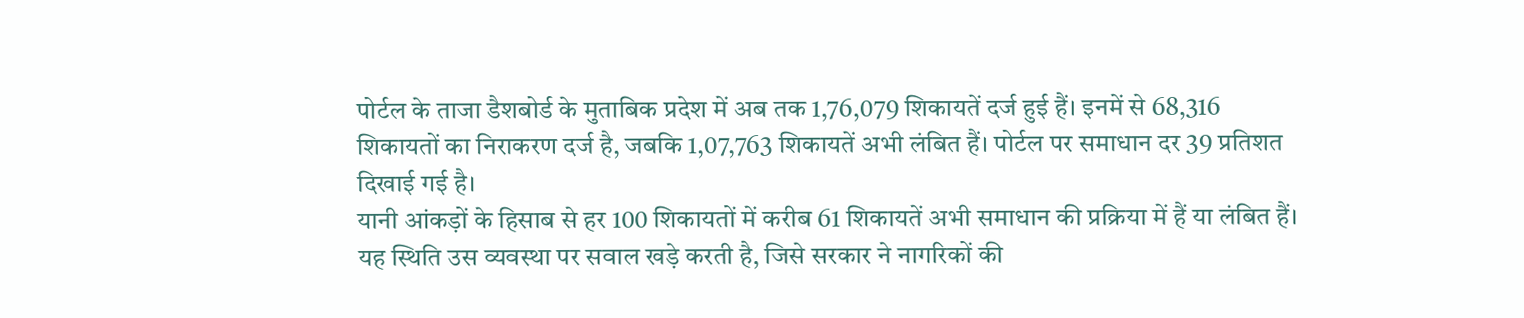पोर्टल के ताजा डैशबोर्ड के मुताबिक प्रदेश में अब तक 1,76,079 शिकायतें दर्ज हुई हैं। इनमें से 68,316 शिकायतों का निराकरण दर्ज है, जबकि 1,07,763 शिकायतें अभी लंबित हैं। पोर्टल पर समाधान दर 39 प्रतिशत दिखाई गई है।
यानी आंकड़ों के हिसाब से हर 100 शिकायतों में करीब 61 शिकायतें अभी समाधान की प्रक्रिया में हैं या लंबित हैं। यह स्थिति उस व्यवस्था पर सवाल खड़े करती है, जिसे सरकार ने नागरिकों की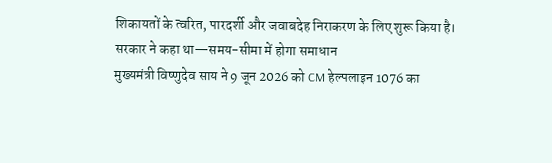शिकायतों के त्वरित, पारदर्शी और जवाबदेह निराकरण के लिए शुरू किया है।
सरकार ने कहा था—समय-सीमा में होगा समाधान
मुख्यमंत्री विष्णुदेव साय ने 9 जून 2026 को CM हेल्पलाइन 1076 का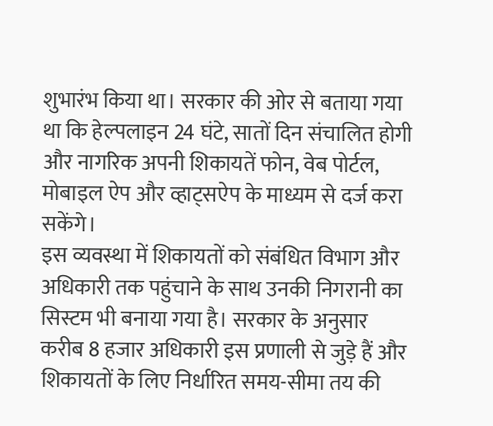शुभारंभ किया था। सरकार की ओर से बताया गया था कि हेल्पलाइन 24 घंटे, सातों दिन संचालित होगी और नागरिक अपनी शिकायतें फोन, वेब पोर्टल, मोबाइल ऐप और व्हाट्सऐप के माध्यम से दर्ज करा सकेंगे।
इस व्यवस्था में शिकायतों को संबंधित विभाग और अधिकारी तक पहुंचाने के साथ उनकी निगरानी का सिस्टम भी बनाया गया है। सरकार के अनुसार करीब 8 हजार अधिकारी इस प्रणाली से जुड़े हैं और शिकायतों के लिए निर्धारित समय-सीमा तय की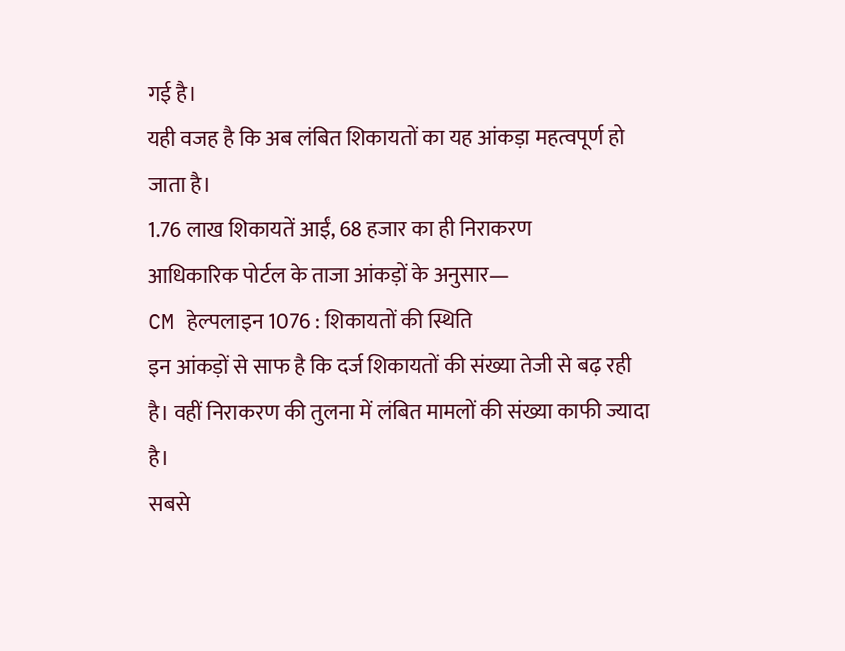गई है।
यही वजह है कि अब लंबित शिकायतों का यह आंकड़ा महत्वपूर्ण हो जाता है।
1.76 लाख शिकायतें आईं, 68 हजार का ही निराकरण
आधिकारिक पोर्टल के ताजा आंकड़ों के अनुसार—
CM हेल्पलाइन 1076 : शिकायतों की स्थिति
इन आंकड़ों से साफ है कि दर्ज शिकायतों की संख्या तेजी से बढ़ रही है। वहीं निराकरण की तुलना में लंबित मामलों की संख्या काफी ज्यादा है।
सबसे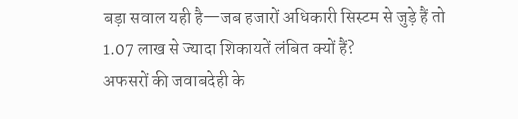बड़ा सवाल यही है—जब हजारों अधिकारी सिस्टम से जुड़े हैं तो 1.07 लाख से ज्यादा शिकायतें लंबित क्यों हैं?
अफसरों की जवाबदेही के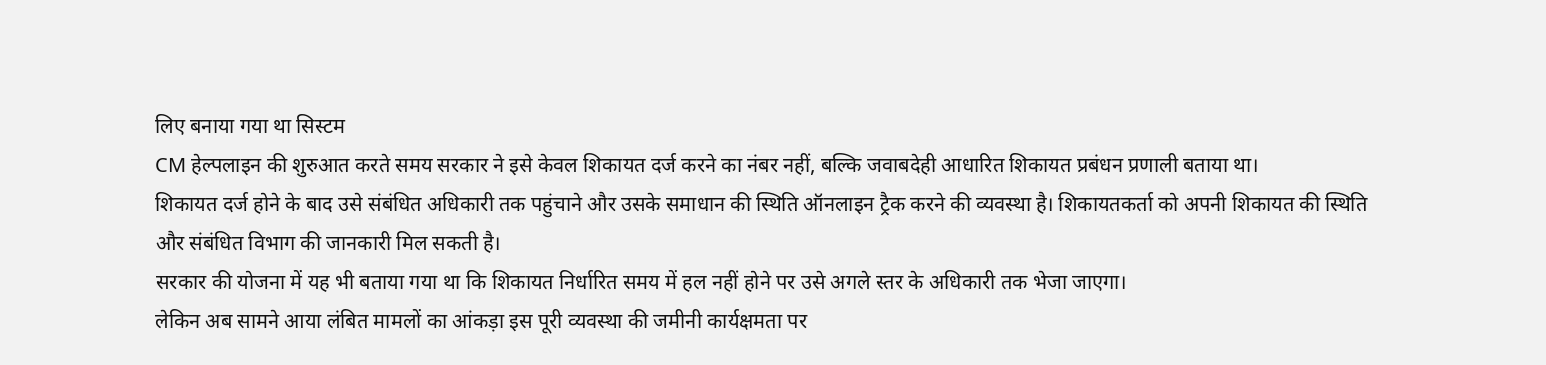लिए बनाया गया था सिस्टम
CM हेल्पलाइन की शुरुआत करते समय सरकार ने इसे केवल शिकायत दर्ज करने का नंबर नहीं, बल्कि जवाबदेही आधारित शिकायत प्रबंधन प्रणाली बताया था।
शिकायत दर्ज होने के बाद उसे संबंधित अधिकारी तक पहुंचाने और उसके समाधान की स्थिति ऑनलाइन ट्रैक करने की व्यवस्था है। शिकायतकर्ता को अपनी शिकायत की स्थिति और संबंधित विभाग की जानकारी मिल सकती है।
सरकार की योजना में यह भी बताया गया था कि शिकायत निर्धारित समय में हल नहीं होने पर उसे अगले स्तर के अधिकारी तक भेजा जाएगा।
लेकिन अब सामने आया लंबित मामलों का आंकड़ा इस पूरी व्यवस्था की जमीनी कार्यक्षमता पर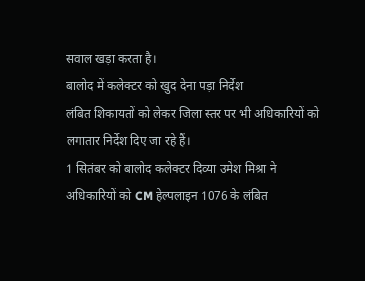सवाल खड़ा करता है।
बालोद में कलेक्टर को खुद देना पड़ा निर्देश
लंबित शिकायतों को लेकर जिला स्तर पर भी अधिकारियों को लगातार निर्देश दिए जा रहे हैं।
1 सितंबर को बालोद कलेक्टर दिव्या उमेश मिश्रा ने अधिकारियों को CM हेल्पलाइन 1076 के लंबित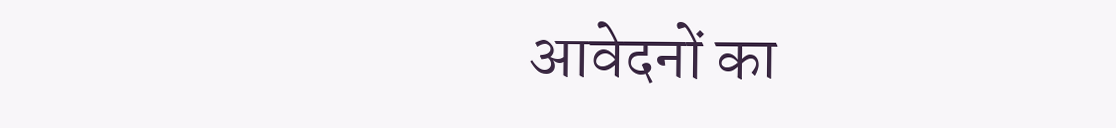आवेदनों का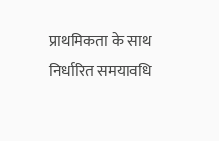प्राथमिकता के साथ निर्धारित समयावधि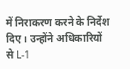में निराकरण करने के निर्देश दिए। उन्होंने अधिकारियों से L-1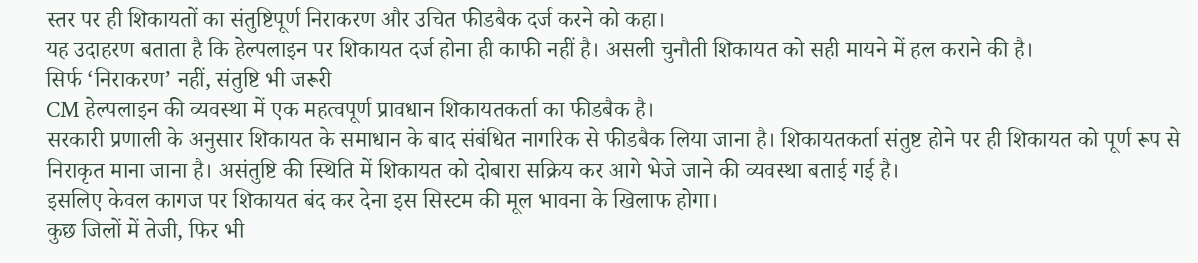स्तर पर ही शिकायतों का संतुष्टिपूर्ण निराकरण और उचित फीडबैक दर्ज करने को कहा।
यह उदाहरण बताता है कि हेल्पलाइन पर शिकायत दर्ज होना ही काफी नहीं है। असली चुनौती शिकायत को सही मायने में हल कराने की है।
सिर्फ ‘निराकरण’ नहीं, संतुष्टि भी जरूरी
CM हेल्पलाइन की व्यवस्था में एक महत्वपूर्ण प्रावधान शिकायतकर्ता का फीडबैक है।
सरकारी प्रणाली के अनुसार शिकायत के समाधान के बाद संबंधित नागरिक से फीडबैक लिया जाना है। शिकायतकर्ता संतुष्ट होने पर ही शिकायत को पूर्ण रूप से निराकृत माना जाना है। असंतुष्टि की स्थिति में शिकायत को दोबारा सक्रिय कर आगे भेजे जाने की व्यवस्था बताई गई है।
इसलिए केवल कागज पर शिकायत बंद कर देना इस सिस्टम की मूल भावना के खिलाफ होगा।
कुछ जिलों में तेजी, फिर भी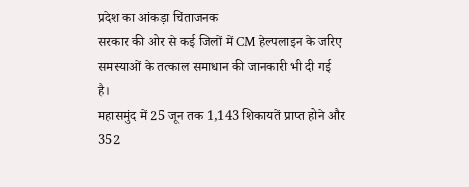प्रदेश का आंकड़ा चिंताजनक
सरकार की ओर से कई जिलों में CM हेल्पलाइन के जरिए समस्याओं के तत्काल समाधान की जानकारी भी दी गई है।
महासमुंद में 25 जून तक 1,143 शिकायतें प्राप्त होने और 352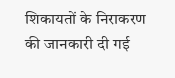शिकायतों के निराकरण की जानकारी दी गई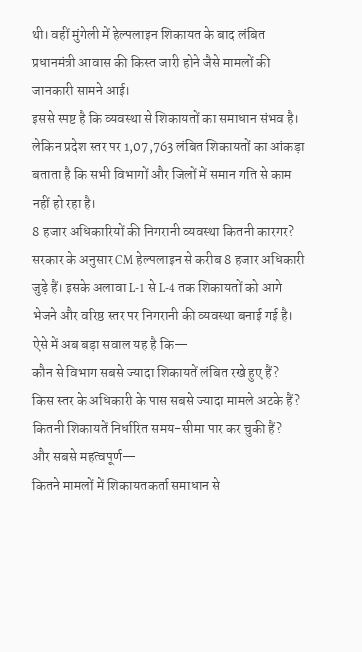थी। वहीं मुंगेली में हेल्पलाइन शिकायत के बाद लंबित प्रधानमंत्री आवास की किस्त जारी होने जैसे मामलों की जानकारी सामने आई।
इससे स्पष्ट है कि व्यवस्था से शिकायतों का समाधान संभव है। लेकिन प्रदेश स्तर पर 1,07,763 लंबित शिकायतों का आंकड़ा बताता है कि सभी विभागों और जिलों में समान गति से काम नहीं हो रहा है।
8 हजार अधिकारियों की निगरानी व्यवस्था कितनी कारगर?
सरकार के अनुसार CM हेल्पलाइन से करीब 8 हजार अधिकारी जुड़े हैं। इसके अलावा L-1 से L-4 तक शिकायतों को आगे भेजने और वरिष्ठ स्तर पर निगरानी की व्यवस्था बनाई गई है।
ऐसे में अब बड़ा सवाल यह है कि—
कौन से विभाग सबसे ज्यादा शिकायतें लंबित रखे हुए हैं?
किस स्तर के अधिकारी के पास सबसे ज्यादा मामले अटके हैं?
कितनी शिकायतें निर्धारित समय-सीमा पार कर चुकी हैं?
और सबसे महत्वपूर्ण—
कितने मामलों में शिकायतकर्ता समाधान से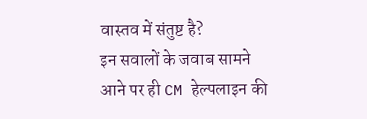वास्तव में संतुष्ट है?
इन सवालों के जवाब सामने आने पर ही CM हेल्पलाइन की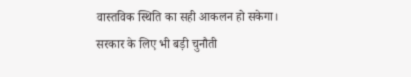वास्तविक स्थिति का सही आकलन हो सकेगा।
सरकार के लिए भी बड़ी चुनौती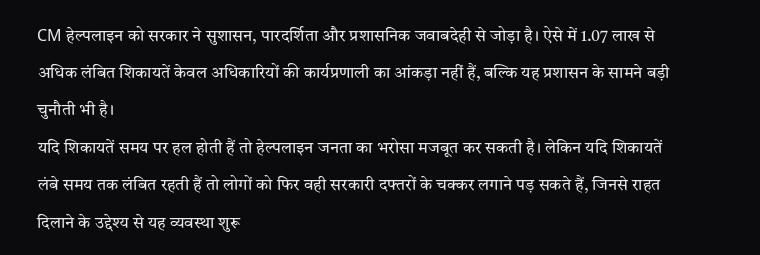CM हेल्पलाइन को सरकार ने सुशासन, पारदर्शिता और प्रशासनिक जवाबदेही से जोड़ा है। ऐसे में 1.07 लाख से अधिक लंबित शिकायतें केवल अधिकारियों की कार्यप्रणाली का आंकड़ा नहीं हैं, बल्कि यह प्रशासन के सामने बड़ी चुनौती भी है।
यदि शिकायतें समय पर हल होती हैं तो हेल्पलाइन जनता का भरोसा मजबूत कर सकती है। लेकिन यदि शिकायतें लंबे समय तक लंबित रहती हैं तो लोगों को फिर वही सरकारी दफ्तरों के चक्कर लगाने पड़ सकते हैं, जिनसे राहत दिलाने के उद्देश्य से यह व्यवस्था शुरू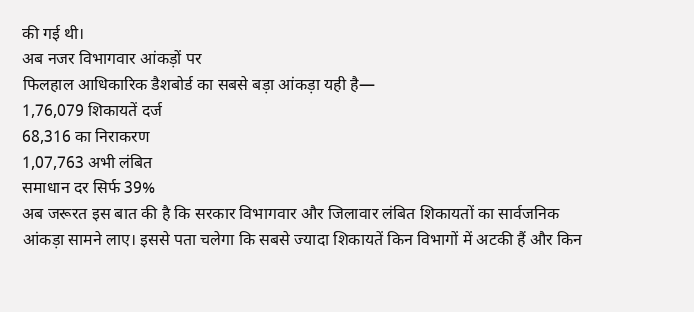की गई थी।
अब नजर विभागवार आंकड़ों पर
फिलहाल आधिकारिक डैशबोर्ड का सबसे बड़ा आंकड़ा यही है—
1,76,079 शिकायतें दर्ज
68,316 का निराकरण
1,07,763 अभी लंबित
समाधान दर सिर्फ 39%
अब जरूरत इस बात की है कि सरकार विभागवार और जिलावार लंबित शिकायतों का सार्वजनिक आंकड़ा सामने लाए। इससे पता चलेगा कि सबसे ज्यादा शिकायतें किन विभागों में अटकी हैं और किन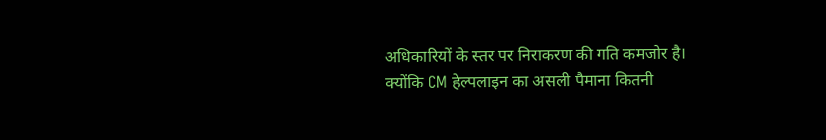अधिकारियों के स्तर पर निराकरण की गति कमजोर है।
क्योंकि CM हेल्पलाइन का असली पैमाना कितनी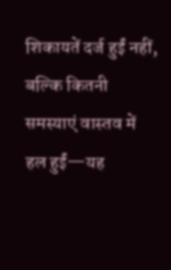शिकायतें दर्ज हुईं नहीं, बल्कि कितनी समस्याएं वास्तव में हल हुईं—यह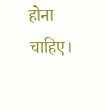होना चाहिए।